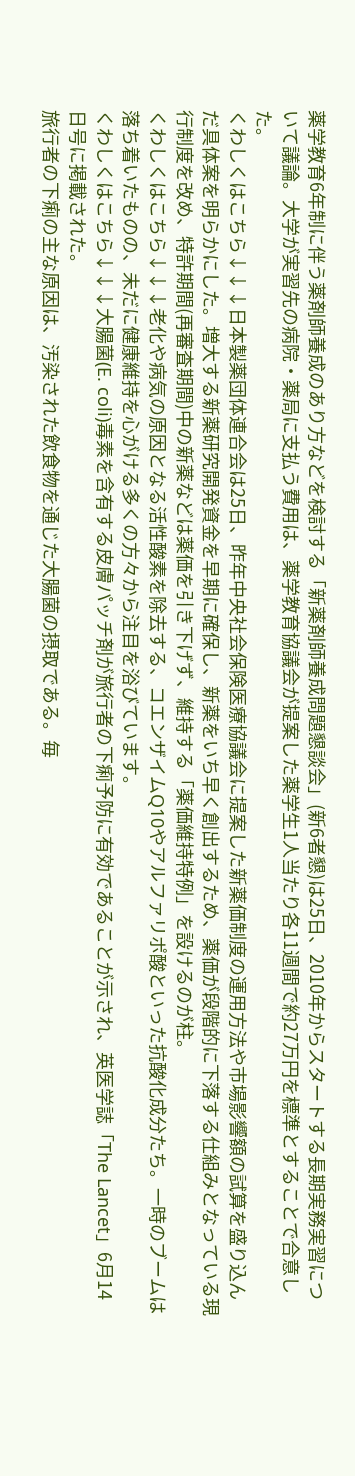薬学教育6年制に伴う薬剤師養成のあり方などを検討する「新薬剤師養成問題懇談会」(新6者懇)は25日、2010年からスタートする長期実務実習について議論。大学が実習先の病院・薬局に支払う費用は、薬学教育協議会が提案した薬学生1人当たり各11週間で約27万円を標準とすることで合意した。
くわしくはこちら↓↓↓日本製薬団体連合会は25日、昨年中央社会保険医療協議会に提案した新薬価制度の運用方法や市場影響額の試算を盛り込んだ具体案を明らかにした。増大する新薬研究開発資金を早期に確保し、新薬をいち早く創出するため、薬価が段階的に下落する仕組みとなっている現行制度を改め、特許期間(再審査期間)中の新薬などは薬価を引き下げず、維持する「薬価維持特例」を設けるのが柱。
くわしくはこちら↓↓↓老化や病気の原因となる活性酸素を除去する、コエンザイムQ10やアルファリポ酸といった抗酸化成分たち。一時のブームは落ち着いたものの、未だに健康維持を心がける多くの方々から注目を浴びています。
くわしくはこちら↓↓↓大腸菌(E. coli)毒素を含有する皮膚パッチ剤が旅行者の下痢予防に有効であることが示され、英医学誌「The Lancet」6月14日号に掲載された。
旅行者の下痢の主な原因は、汚染された飲食物を通じた大腸菌の摂取である。毎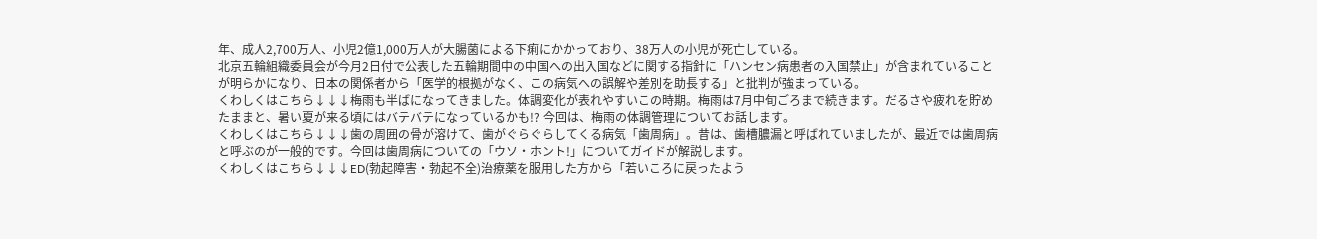年、成人2,700万人、小児2億1,000万人が大腸菌による下痢にかかっており、38万人の小児が死亡している。
北京五輪組織委員会が今月2日付で公表した五輪期間中の中国への出入国などに関する指針に「ハンセン病患者の入国禁止」が含まれていることが明らかになり、日本の関係者から「医学的根拠がなく、この病気への誤解や差別を助長する」と批判が強まっている。
くわしくはこちら↓↓↓梅雨も半ばになってきました。体調変化が表れやすいこの時期。梅雨は7月中旬ごろまで続きます。だるさや疲れを貯めたままと、暑い夏が来る頃にはバテバテになっているかも!? 今回は、梅雨の体調管理についてお話します。
くわしくはこちら↓↓↓歯の周囲の骨が溶けて、歯がぐらぐらしてくる病気「歯周病」。昔は、歯槽膿漏と呼ばれていましたが、最近では歯周病と呼ぶのが一般的です。今回は歯周病についての「ウソ・ホント!」についてガイドが解説します。
くわしくはこちら↓↓↓ED(勃起障害・勃起不全)治療薬を服用した方から「若いころに戻ったよう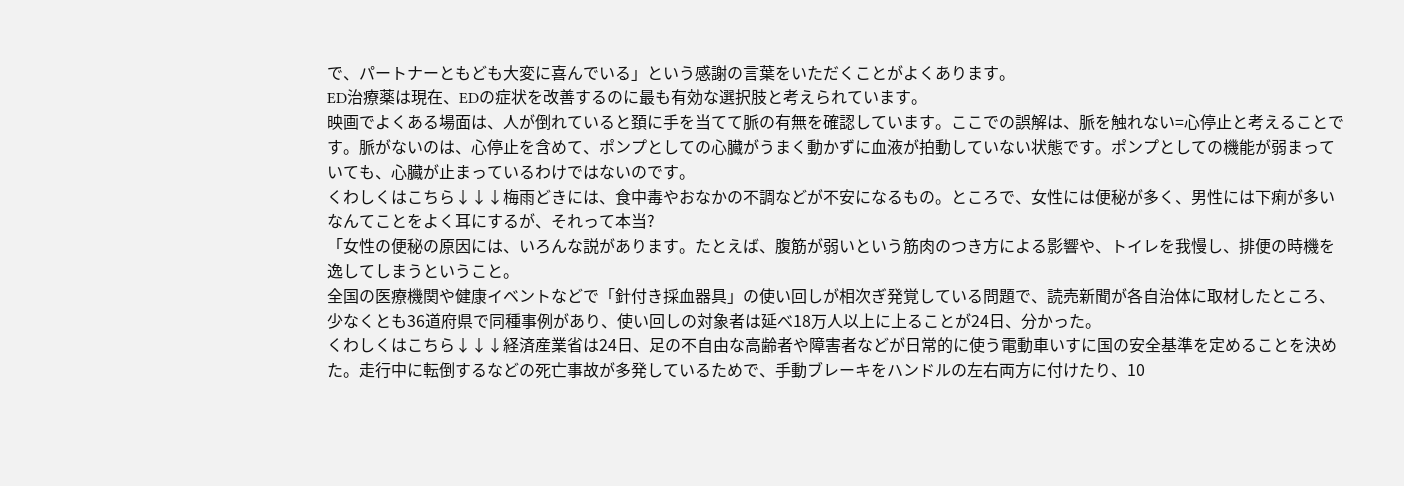で、パートナーともども大変に喜んでいる」という感謝の言葉をいただくことがよくあります。
ED治療薬は現在、EDの症状を改善するのに最も有効な選択肢と考えられています。
映画でよくある場面は、人が倒れていると頚に手を当てて脈の有無を確認しています。ここでの誤解は、脈を触れない=心停止と考えることです。脈がないのは、心停止を含めて、ポンプとしての心臓がうまく動かずに血液が拍動していない状態です。ポンプとしての機能が弱まっていても、心臓が止まっているわけではないのです。
くわしくはこちら↓↓↓梅雨どきには、食中毒やおなかの不調などが不安になるもの。ところで、女性には便秘が多く、男性には下痢が多いなんてことをよく耳にするが、それって本当?
「女性の便秘の原因には、いろんな説があります。たとえば、腹筋が弱いという筋肉のつき方による影響や、トイレを我慢し、排便の時機を逸してしまうということ。
全国の医療機関や健康イベントなどで「針付き採血器具」の使い回しが相次ぎ発覚している問題で、読売新聞が各自治体に取材したところ、少なくとも36道府県で同種事例があり、使い回しの対象者は延べ18万人以上に上ることが24日、分かった。
くわしくはこちら↓↓↓経済産業省は24日、足の不自由な高齢者や障害者などが日常的に使う電動車いすに国の安全基準を定めることを決めた。走行中に転倒するなどの死亡事故が多発しているためで、手動ブレーキをハンドルの左右両方に付けたり、10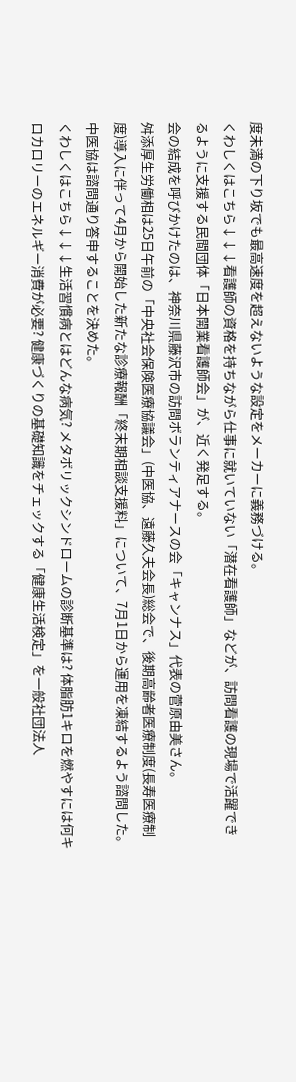度未満の下り坂でも最高速度を超えないような設定をメーカーに義務づける。
くわしくはこちら↓↓↓看護師の資格を持ちながら仕事に就いていない「潜在看護師」などが、訪問看護の現場で活躍できるように支援する民間団体「日本開業看護師会」が、近く発足する。
会の結成を呼びかけたのは、神奈川県藤沢市の訪問ボランティアナースの会「キャンナス」代表の菅原由美さん。
舛添厚生労働相は25日午前の「中央社会保険医療協議会」(中医協、遠藤久夫会長)総会で、後期高齢者医療制度(長寿医療制度)導入に伴って4月から開始した新たな診療報酬「終末期相談支援料」について、7月1日から運用を凍結するよう諮問した。中医協は諮問通り答申することを決めた。
くわしくはこちら↓↓↓生活習慣病とはどんな病気? メタボリックシンドロームの診断基準は? 体脂肪1キロを燃やすには何キロカロリーのエネルギー消費が必要? 健康づくりの基礎知識をチェックする「健康生活検定」を一般社団法人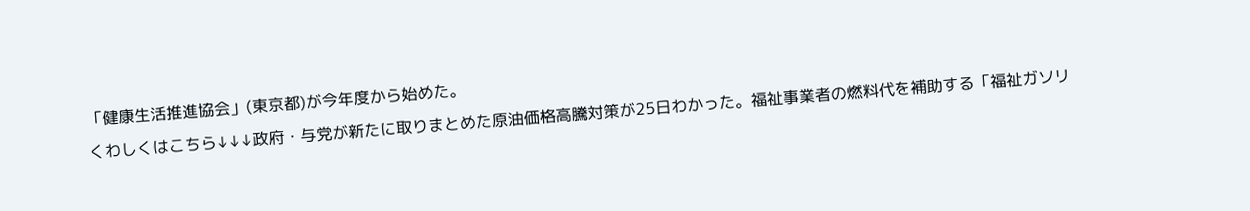「健康生活推進協会」(東京都)が今年度から始めた。
くわしくはこちら↓↓↓政府・与党が新たに取りまとめた原油価格高騰対策が25日わかった。福祉事業者の燃料代を補助する「福祉ガソリ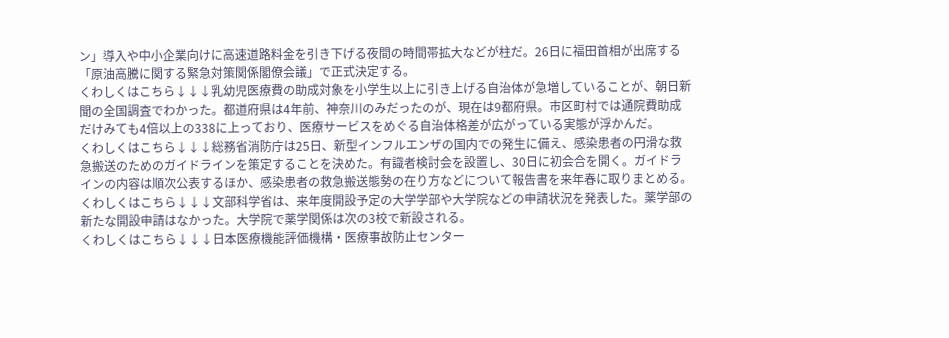ン」導入や中小企業向けに高速道路料金を引き下げる夜間の時間帯拡大などが柱だ。26日に福田首相が出席する「原油高騰に関する緊急対策関係閣僚会議」で正式決定する。
くわしくはこちら↓↓↓乳幼児医療費の助成対象を小学生以上に引き上げる自治体が急増していることが、朝日新聞の全国調査でわかった。都道府県は4年前、神奈川のみだったのが、現在は9都府県。市区町村では通院費助成だけみても4倍以上の338に上っており、医療サービスをめぐる自治体格差が広がっている実態が浮かんだ。
くわしくはこちら↓↓↓総務省消防庁は25日、新型インフルエンザの国内での発生に備え、感染患者の円滑な救急搬送のためのガイドラインを策定することを決めた。有識者検討会を設置し、30日に初会合を開く。ガイドラインの内容は順次公表するほか、感染患者の救急搬送態勢の在り方などについて報告書を来年春に取りまとめる。
くわしくはこちら↓↓↓文部科学省は、来年度開設予定の大学学部や大学院などの申請状況を発表した。薬学部の新たな開設申請はなかった。大学院で薬学関係は次の3校で新設される。
くわしくはこちら↓↓↓日本医療機能評価機構・医療事故防止センター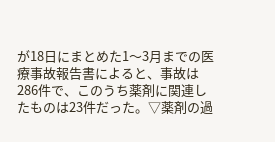が18日にまとめた1〜3月までの医療事故報告書によると、事故は286件で、このうち薬剤に関連したものは23件だった。▽薬剤の過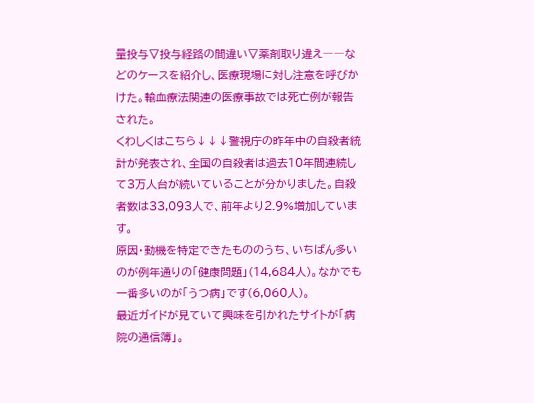量投与▽投与経路の間違い▽薬剤取り違え――などのケースを紹介し、医療現場に対し注意を呼びかけた。輸血療法関連の医療事故では死亡例が報告された。
くわしくはこちら↓↓↓警視庁の昨年中の自殺者統計が発表され、全国の自殺者は過去10年間連続して3万人台が続いていることが分かりました。自殺者数は33,093人で、前年より2.9%増加しています。
原因・動機を特定できたもののうち、いちばん多いのが例年通りの「健康問題」(14,684人)。なかでも一番多いのが「うつ病」です(6,060人)。
最近ガイドが見ていて興味を引かれたサイトが「病院の通信簿」。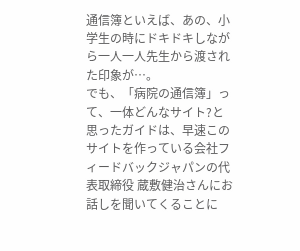通信簿といえば、あの、小学生の時にドキドキしながら一人一人先生から渡された印象が…。
でも、「病院の通信簿」って、一体どんなサイト?と思ったガイドは、早速このサイトを作っている会社フィードバックジャパンの代表取締役 蔵敷健治さんにお話しを聞いてくることに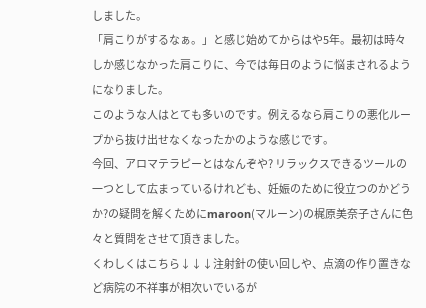しました。
「肩こりがするなぁ。」と感じ始めてからはや5年。最初は時々しか感じなかった肩こりに、今では毎日のように悩まされるようになりました。
このような人はとても多いのです。例えるなら肩こりの悪化ループから抜け出せなくなったかのような感じです。
今回、アロマテラピーとはなんぞや? リラックスできるツールの一つとして広まっているけれども、妊娠のために役立つのかどうか?の疑問を解くためにmaroon(マルーン)の梶原美奈子さんに色々と質問をさせて頂きました。
くわしくはこちら↓↓↓注射針の使い回しや、点滴の作り置きなど病院の不祥事が相次いでいるが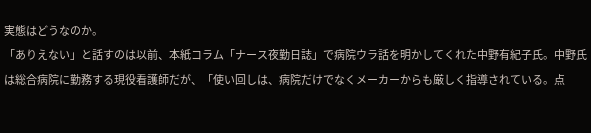実態はどうなのか。
「ありえない」と話すのは以前、本紙コラム「ナース夜勤日誌」で病院ウラ話を明かしてくれた中野有紀子氏。中野氏は総合病院に勤務する現役看護師だが、「使い回しは、病院だけでなくメーカーからも厳しく指導されている。点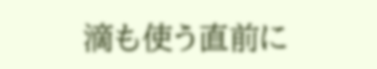滴も使う直前に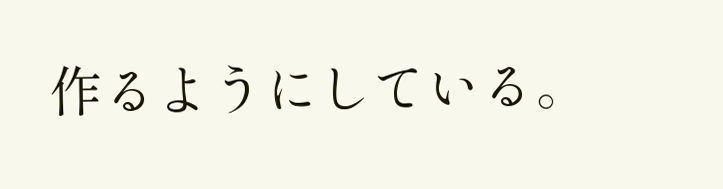作るようにしている。